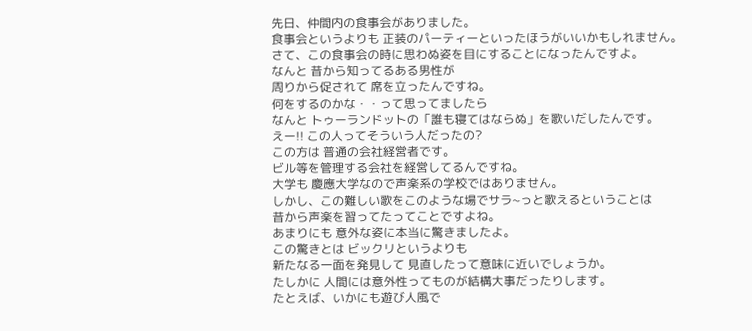先日、仲間内の食事会がありました。
食事会というよりも 正装のパーティーといったほうがいいかもしれません。
さて、この食事会の時に思わぬ姿を目にすることになったんですよ。
なんと 昔から知ってるある男性が
周りから促されて 席を立ったんですね。
何をするのかな・・って思ってましたら
なんと トゥーランドットの「誰も寝てはならぬ」を歌いだしたんです。
えー!! この人ってそういう人だったの?
この方は 普通の会社経営者です。
ビル等を管理する会社を経営してるんですね。
大学も 慶應大学なので声楽系の学校ではありません。
しかし、この難しい歌をこのような場でサラ~っと歌えるということは
昔から声楽を習ってたってことですよね。
あまりにも 意外な姿に本当に驚きましたよ。
この驚きとは ビックリというよりも
新たなる一面を発見して 見直したって意味に近いでしょうか。
たしかに 人間には意外性ってものが結構大事だったりします。
たとえば、いかにも遊び人風で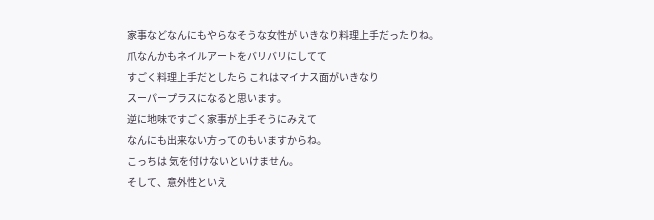家事などなんにもやらなそうな女性が いきなり料理上手だったりね。
爪なんかもネイルアートをバリバリにしてて
すごく料理上手だとしたら これはマイナス面がいきなり
スーパープラスになると思います。
逆に地味ですごく家事が上手そうにみえて
なんにも出来ない方ってのもいますからね。
こっちは 気を付けないといけません。
そして、意外性といえ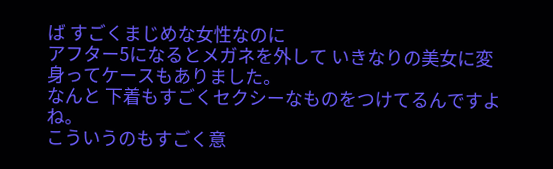ば すごくまじめな女性なのに
アフター5になるとメガネを外して いきなりの美女に変身ってケースもありました。
なんと 下着もすごくセクシーなものをつけてるんですよね。
こういうのもすごく意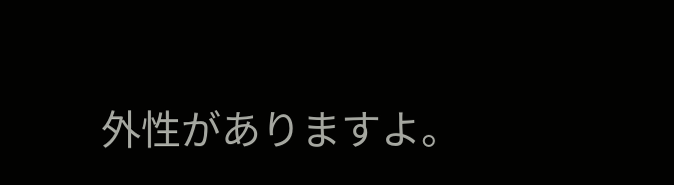外性がありますよ。